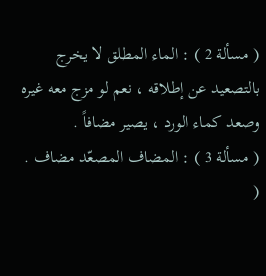( مسألة 2 ) : الماء المطلق لا يخرج بالتصعيد عن إطلاقه ، نعم لو مزج معه غيره وصعد كماء الورد ، يصير مضافاً .
( مسألة 3 ) : المضاف المصعّد مضاف .
(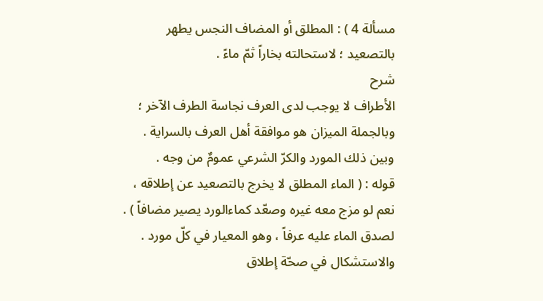مسألة 4 ) : المطلق أو المضاف النجس يطهر بالتصعيد ؛ لاستحالته بخاراً ثمّ ماءً .
شرح
الأطراف لا يوجب لدى العرف نجاسة الطرف الآخر ؛ وبالجملة الميزان هو موافقة أهل العرف بالسراية . وبين ذلك المورد والكرّ الشرعي عمومٌ من وجه .
قوله : ( الماء المطلق لا يخرج بالتصعيد عن إطلاقه ، نعم لو مزج معه غيره وصعّد كماءالورد يصير مضافاً ) .
لصدق الماء عليه عرفاً ، وهو المعيار في كلّ مورد .
والاستشكال في صحّة إطلاق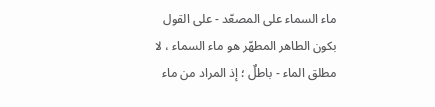ماء السماء على المصعّد - على القول بكون الطاهر المطهّر هو ماء السماء ، لا مطلق الماء - باطلٌ ؛ إذ المراد من ماء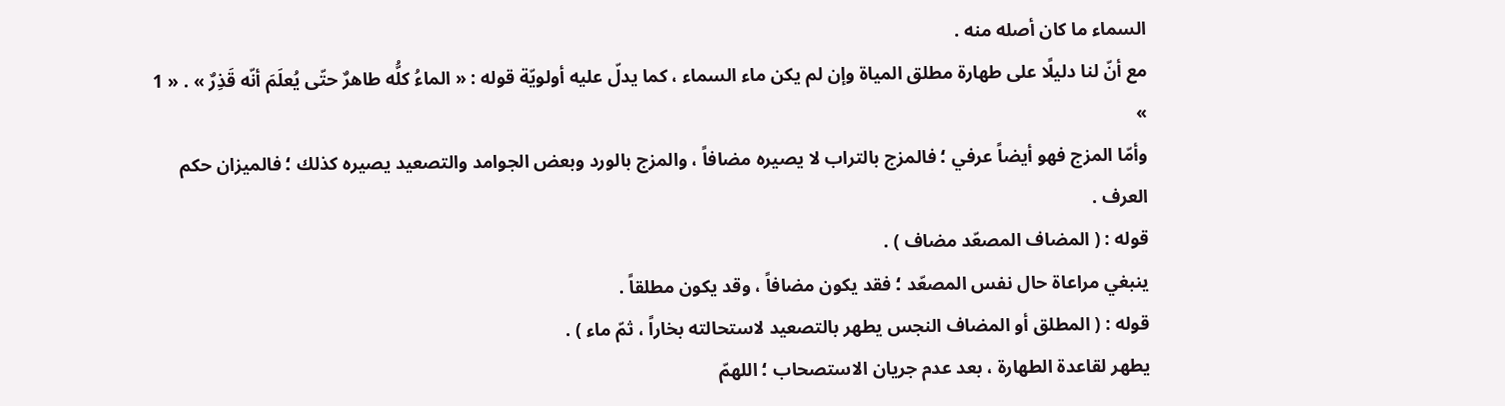السماء ما كان أصله منه .
مع أنّ لنا دليلًا على طهارة مطلق المياة وإن لم يكن ماء السماء ، كما يدلّ عليه أولويّة قوله : « الماءُ كلُّه طاهرٌ حتّى يُعلَمَ أنّه قَذِرٌ » . « 1 »
وأمّا المزج فهو أيضاً عرفي ؛ فالمزج بالتراب لا يصيره مضافاً ، والمزج بالورد وبعض الجوامد والتصعيد يصيره كذلك ؛ فالميزان حكم العرف .
قوله : ( المضاف المصعّد مضاف ) .
ينبغي مراعاة حال نفس المصعّد ؛ فقد يكون مضافاً ، وقد يكون مطلقاً .
قوله : ( المطلق أو المضاف النجس يطهر بالتصعيد لاستحالته بخاراً ، ثمّ ماء ) .
يطهر لقاعدة الطهارة ، بعد عدم جريان الاستصحاب ؛ اللهمّ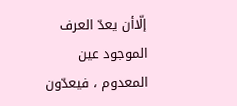إلّاأن يعدّ العرف الموجود عين المعدوم ، فيعدّون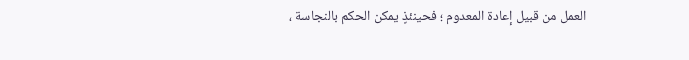العمل من قبيل إعادة المعدوم ؛ فحينئذٍ يمكن الحكم بالنجاسة ،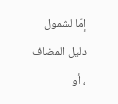إمّا لشمول دليل المضاف ، أو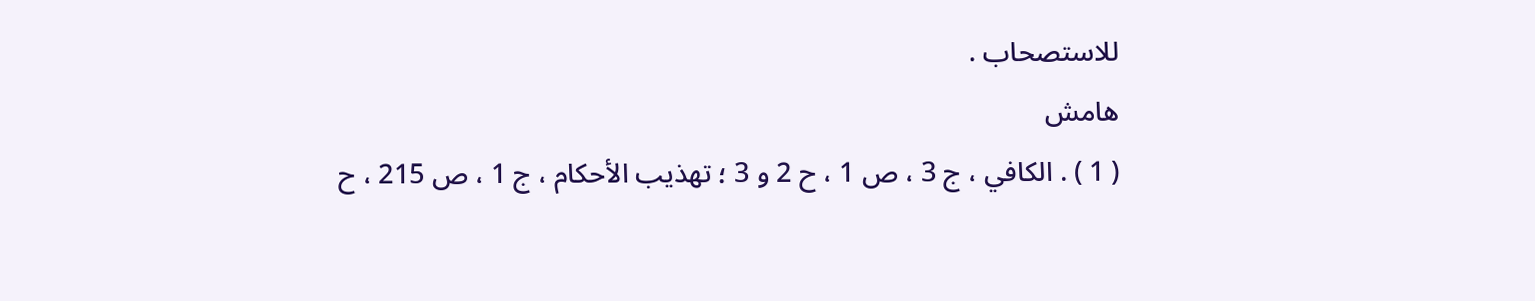للاستصحاب .
هامش
( 1 ) . الكافي ، ج 3 ، ص 1 ، ح 2 و 3 ؛ تهذيب الأحكام ، ج 1 ، ص 215 ، ح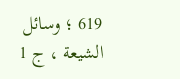619 ؛ وسائل الشيعة ، ج 1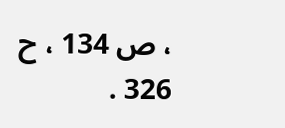، ص 134 ، ح 326 .